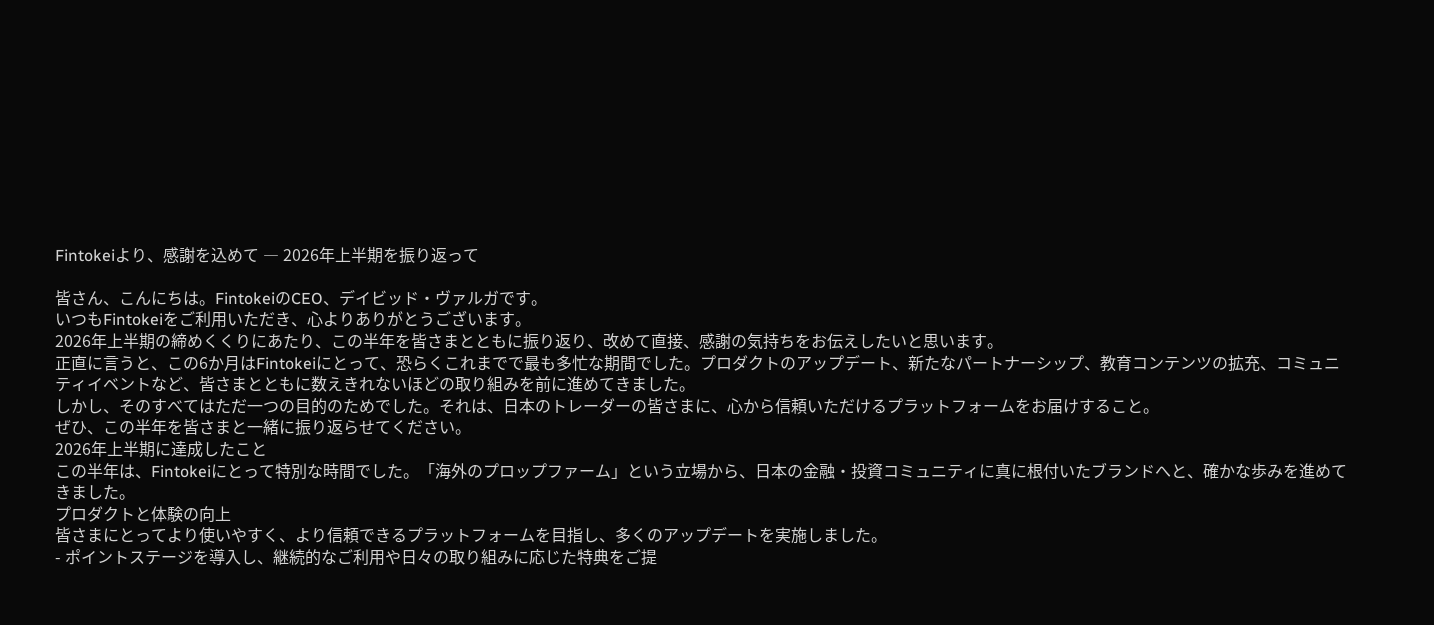Fintokeiより、感謝を込めて ― 2026年上半期を振り返って

皆さん、こんにちは。FintokeiのCEO、デイビッド・ヴァルガです。
いつもFintokeiをご利用いただき、心よりありがとうございます。
2026年上半期の締めくくりにあたり、この半年を皆さまとともに振り返り、改めて直接、感謝の気持ちをお伝えしたいと思います。
正直に言うと、この6か月はFintokeiにとって、恐らくこれまでで最も多忙な期間でした。プロダクトのアップデート、新たなパートナーシップ、教育コンテンツの拡充、コミュニティイベントなど、皆さまとともに数えきれないほどの取り組みを前に進めてきました。
しかし、そのすべてはただ一つの目的のためでした。それは、日本のトレーダーの皆さまに、心から信頼いただけるプラットフォームをお届けすること。
ぜひ、この半年を皆さまと一緒に振り返らせてください。
2026年上半期に達成したこと
この半年は、Fintokeiにとって特別な時間でした。「海外のプロップファーム」という立場から、日本の金融・投資コミュニティに真に根付いたブランドへと、確かな歩みを進めてきました。
プロダクトと体験の向上
皆さまにとってより使いやすく、より信頼できるプラットフォームを目指し、多くのアップデートを実施しました。
- ポイントステージを導入し、継続的なご利用や日々の取り組みに応じた特典をご提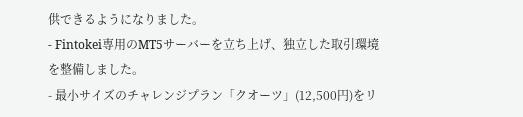供できるようになりました。
- Fintokei専用のMT5サーバーを立ち上げ、独立した取引環境を整備しました。
- 最小サイズのチャレンジプラン「クオーツ」(12,500円)をリ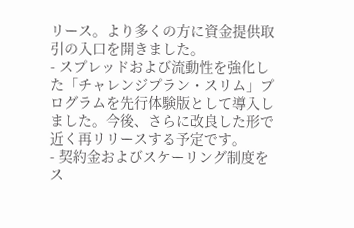リース。より多くの方に資金提供取引の入口を開きました。
- スプレッドおよび流動性を強化した「チャレンジプラン・スリム」プログラムを先行体験版として導入しました。今後、さらに改良した形で近く再リリースする予定です。
- 契約金およびスケーリング制度をス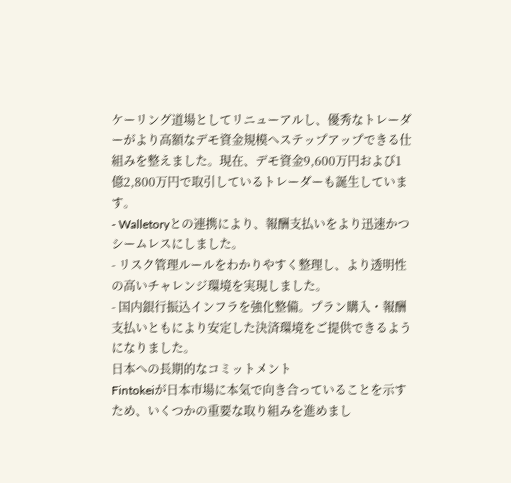ケーリング道場としてリニューアルし、優秀なトレーダーがより高額なデモ資金規模へステップアップできる仕組みを整えました。現在、デモ資金9,600万円および1億2,800万円で取引しているトレーダーも誕生しています。
- Walletoryとの連携により、報酬支払いをより迅速かつシームレスにしました。
- リスク管理ルールをわかりやすく整理し、より透明性の高いチャレンジ環境を実現しました。
- 国内銀行振込インフラを強化整備。プラン購入・報酬支払いともにより安定した決済環境をご提供できるようになりました。
日本への長期的なコミットメント
Fintokeiが日本市場に本気で向き合っていることを示すため、いくつかの重要な取り組みを進めまし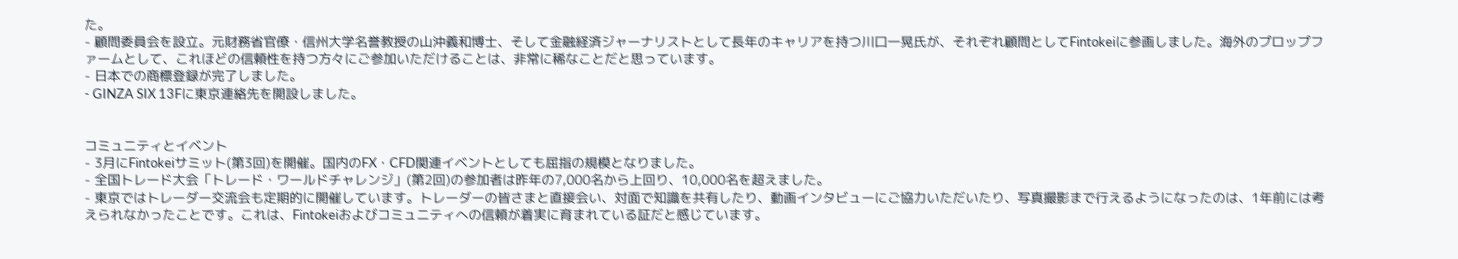た。
- 顧問委員会を設立。元財務省官僚・信州大学名誉教授の山沖義和博士、そして金融経済ジャーナリストとして長年のキャリアを持つ川口一晃氏が、それぞれ顧問としてFintokeiに参画しました。海外のプロップファームとして、これほどの信頼性を持つ方々にご参加いただけることは、非常に稀なことだと思っています。
- 日本での商標登録が完了しました。
- GINZA SIX 13Fに東京連絡先を開設しました。


コミュニティとイベント
- 3月にFintokeiサミット(第3回)を開催。国内のFX・CFD関連イベントとしても屈指の規模となりました。
- 全国トレード大会「トレード・ワールドチャレンジ」(第2回)の参加者は昨年の7,000名から上回り、10,000名を超えました。
- 東京ではトレーダー交流会も定期的に開催しています。トレーダーの皆さまと直接会い、対面で知識を共有したり、動画インタビューにご協力いただいたり、写真撮影まで行えるようになったのは、1年前には考えられなかったことです。これは、Fintokeiおよびコミュニティへの信頼が着実に育まれている証だと感じています。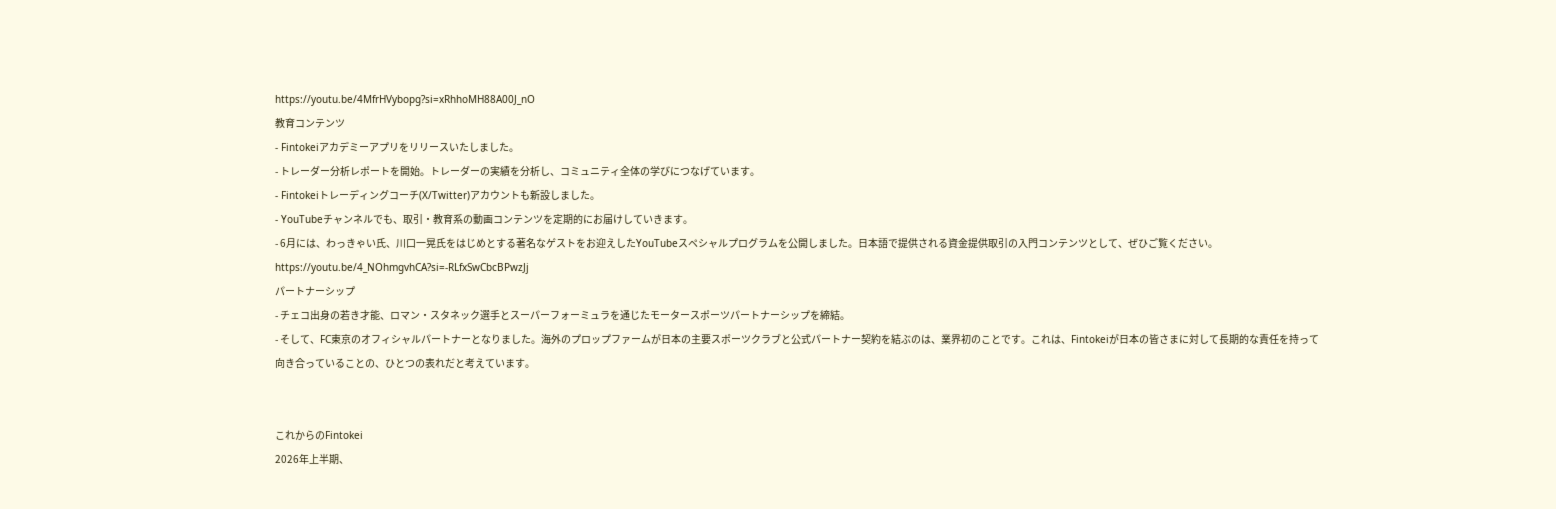https://youtu.be/4MfrHVybopg?si=xRhhoMH88A00J_nO
教育コンテンツ
- Fintokeiアカデミーアプリをリリースいたしました。
- トレーダー分析レポートを開始。トレーダーの実績を分析し、コミュニティ全体の学びにつなげています。
- Fintokeiトレーディングコーチ(X/Twitter)アカウントも新設しました。
- YouTubeチャンネルでも、取引・教育系の動画コンテンツを定期的にお届けしていきます。
- 6月には、わっきゃい氏、川口一晃氏をはじめとする著名なゲストをお迎えしたYouTubeスペシャルプログラムを公開しました。日本語で提供される資金提供取引の入門コンテンツとして、ぜひご覧ください。
https://youtu.be/4_NOhmgvhCA?si=-RLfxSwCbcBPwzJj
パートナーシップ
- チェコ出身の若き才能、ロマン・スタネック選手とスーパーフォーミュラを通じたモータースポーツパートナーシップを締結。
- そして、FC東京のオフィシャルパートナーとなりました。海外のプロップファームが日本の主要スポーツクラブと公式パートナー契約を結ぶのは、業界初のことです。これは、Fintokeiが日本の皆さまに対して長期的な責任を持って向き合っていることの、ひとつの表れだと考えています。


これからのFintokei
2026年上半期、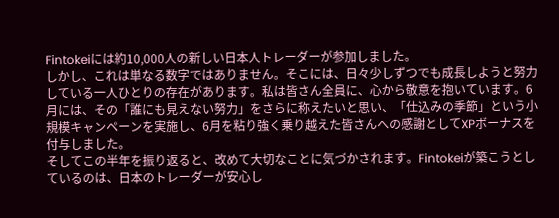Fintokeiには約10,000人の新しい日本人トレーダーが参加しました。
しかし、これは単なる数字ではありません。そこには、日々少しずつでも成長しようと努力している一人ひとりの存在があります。私は皆さん全員に、心から敬意を抱いています。6月には、その「誰にも見えない努力」をさらに称えたいと思い、「仕込みの季節」という小規模キャンペーンを実施し、6月を粘り強く乗り越えた皆さんへの感謝としてXPボーナスを付与しました。
そしてこの半年を振り返ると、改めて大切なことに気づかされます。Fintokeiが築こうとしているのは、日本のトレーダーが安心し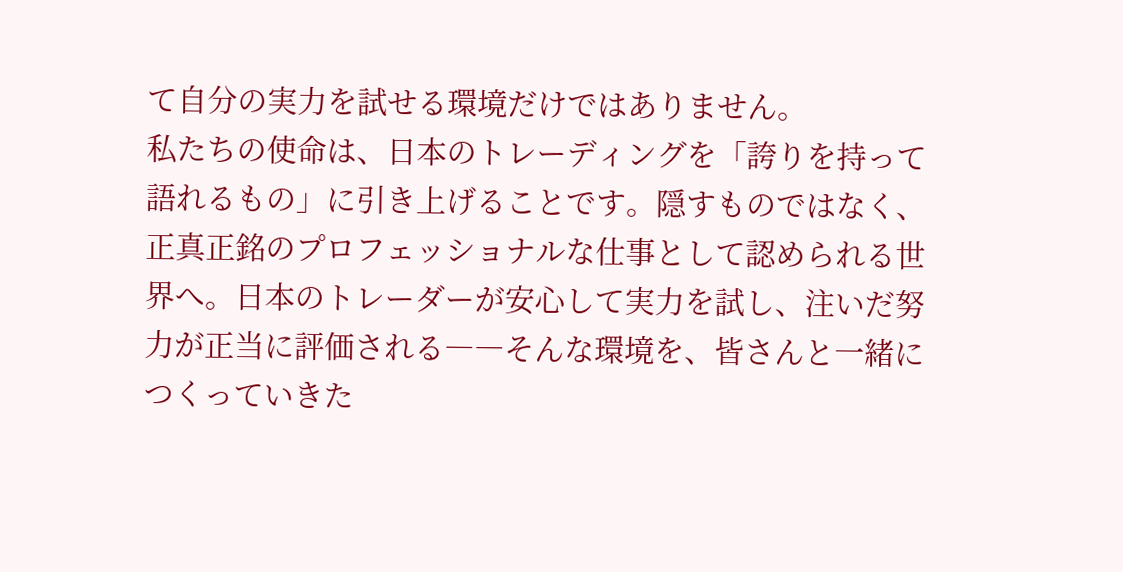て自分の実力を試せる環境だけではありません。
私たちの使命は、日本のトレーディングを「誇りを持って語れるもの」に引き上げることです。隠すものではなく、正真正銘のプロフェッショナルな仕事として認められる世界へ。日本のトレーダーが安心して実力を試し、注いだ努力が正当に評価される――そんな環境を、皆さんと一緒につくっていきた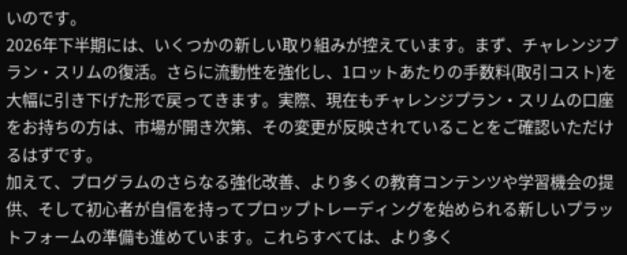いのです。
2026年下半期には、いくつかの新しい取り組みが控えています。まず、チャレンジプラン・スリムの復活。さらに流動性を強化し、1ロットあたりの手数料(取引コスト)を大幅に引き下げた形で戻ってきます。実際、現在もチャレンジプラン・スリムの口座をお持ちの方は、市場が開き次第、その変更が反映されていることをご確認いただけるはずです。
加えて、プログラムのさらなる強化改善、より多くの教育コンテンツや学習機会の提供、そして初心者が自信を持ってプロップトレーディングを始められる新しいプラットフォームの準備も進めています。これらすべては、より多く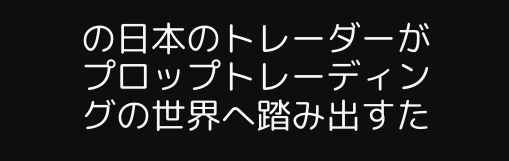の日本のトレーダーがプロップトレーディングの世界へ踏み出すた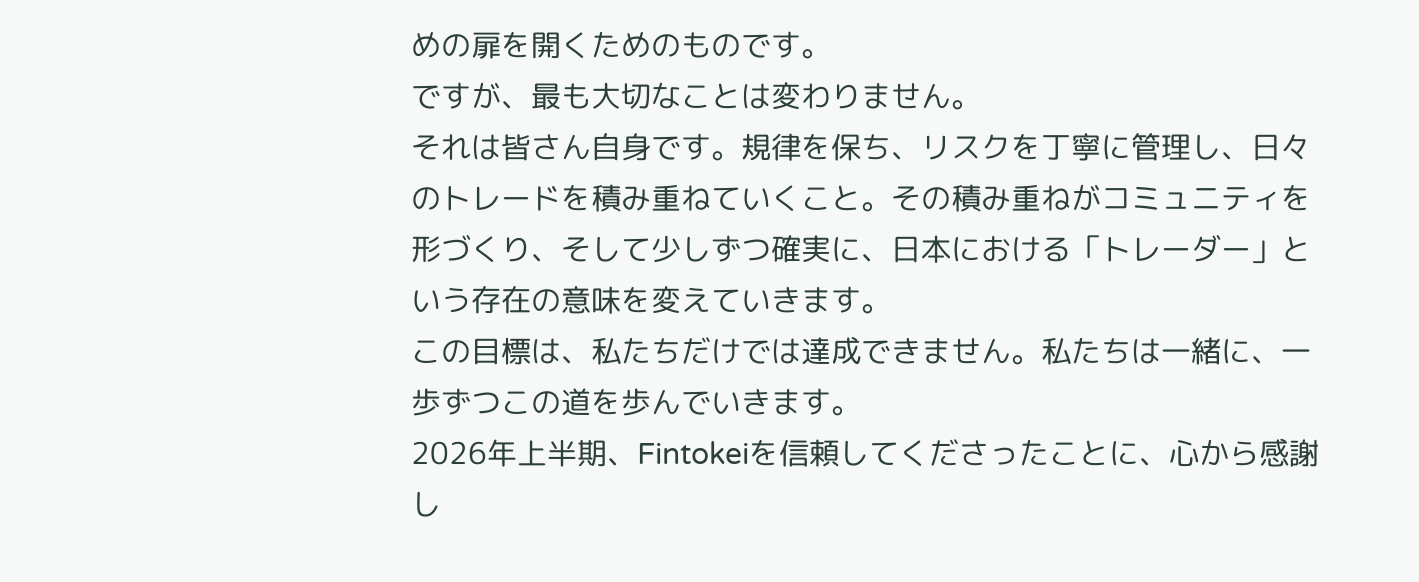めの扉を開くためのものです。
ですが、最も大切なことは変わりません。
それは皆さん自身です。規律を保ち、リスクを丁寧に管理し、日々のトレードを積み重ねていくこと。その積み重ねがコミュニティを形づくり、そして少しずつ確実に、日本における「トレーダー」という存在の意味を変えていきます。
この目標は、私たちだけでは達成できません。私たちは一緒に、一歩ずつこの道を歩んでいきます。
2026年上半期、Fintokeiを信頼してくださったことに、心から感謝し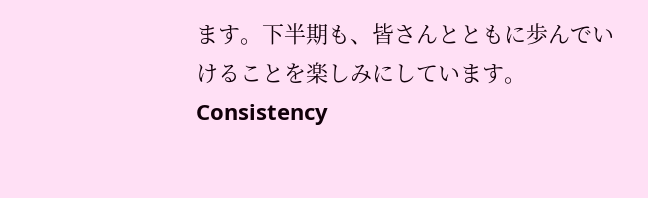ます。下半期も、皆さんとともに歩んでいけることを楽しみにしています。
Consistency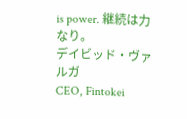is power. 継続は力なり。
デイビッド・ヴァルガ
CEO, Fintokei